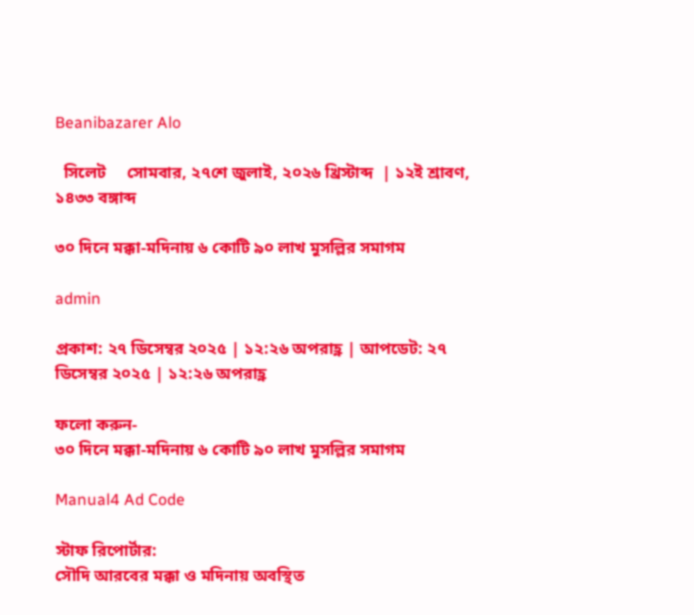Beanibazarer Alo

  সিলেট     সোমবার, ২৭শে জুলাই, ২০২৬ খ্রিস্টাব্দ  | ১২ই শ্রাবণ, ১৪৩৩ বঙ্গাব্দ

৩০ দিনে মক্কা-মদিনায় ৬ কোটি ৯০ লাখ মুসল্লির সমাগম

admin

প্রকাশ: ২৭ ডিসেম্বর ২০২৫ | ১২:২৬ অপরাহ্ণ | আপডেট: ২৭ ডিসেম্বর ২০২৫ | ১২:২৬ অপরাহ্ণ

ফলো করুন-
৩০ দিনে মক্কা-মদিনায় ৬ কোটি ৯০ লাখ মুসল্লির সমাগম

Manual4 Ad Code

স্টাফ রিপোর্টার:
সৌদি আরবের মক্কা ও মদিনায় অবস্থিত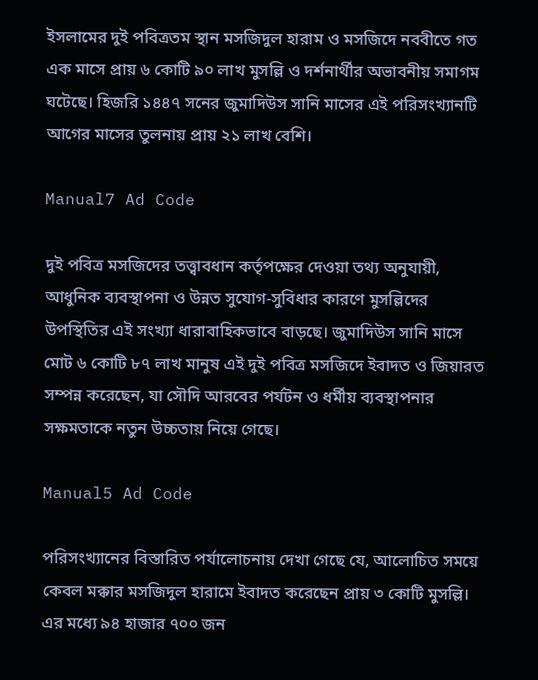ইসলামের দুই পবিত্রতম স্থান মসজিদুল হারাম ও মসজিদে নববীতে গত এক মাসে প্রায় ৬ কোটি ৯০ লাখ মুসল্লি ও দর্শনার্থীর অভাবনীয় সমাগম ঘটেছে। হিজরি ১৪৪৭ সনের জুমাদিউস সানি মাসের এই পরিসংখ্যানটি আগের মাসের তুলনায় প্রায় ২১ লাখ বেশি।

Manual7 Ad Code

দুই পবিত্র মসজিদের তত্ত্বাবধান কর্তৃপক্ষের দেওয়া তথ্য অনুযায়ী, আধুনিক ব্যবস্থাপনা ও উন্নত সুযোগ-সুবিধার কারণে মুসল্লিদের উপস্থিতির এই সংখ্যা ধারাবাহিকভাবে বাড়ছে। জুমাদিউস সানি মাসে মোট ৬ কোটি ৮৭ লাখ মানুষ এই দুই পবিত্র মসজিদে ইবাদত ও জিয়ারত সম্পন্ন করেছেন, যা সৌদি আরবের পর্যটন ও ধর্মীয় ব্যবস্থাপনার সক্ষমতাকে নতুন উচ্চতায় নিয়ে গেছে।

Manual5 Ad Code

পরিসংখ্যানের বিস্তারিত পর্যালোচনায় দেখা গেছে যে, আলোচিত সময়ে কেবল মক্কার মসজিদুল হারামে ইবাদত করেছেন প্রায় ৩ কোটি মুসল্লি। এর মধ্যে ৯৪ হাজার ৭০০ জন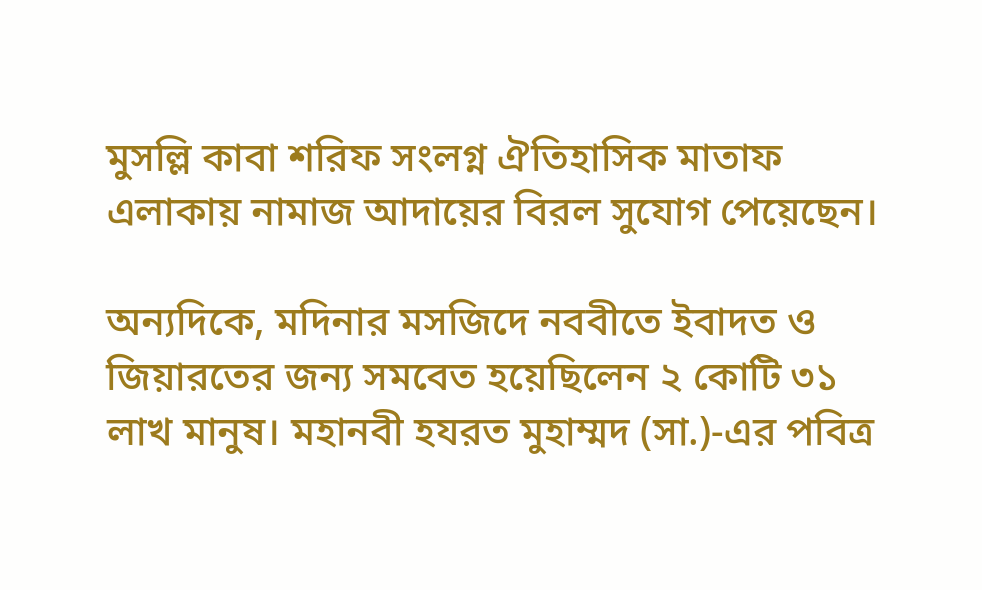মুসল্লি কাবা শরিফ সংলগ্ন ঐতিহাসিক মাতাফ এলাকায় নামাজ আদায়ের বিরল সুযোগ পেয়েছেন।

অন্যদিকে, মদিনার মসজিদে নববীতে ইবাদত ও জিয়ারতের জন্য সমবেত হয়েছিলেন ২ কোটি ৩১ লাখ মানুষ। মহানবী হযরত মুহাম্মদ (সা.)-এর পবিত্র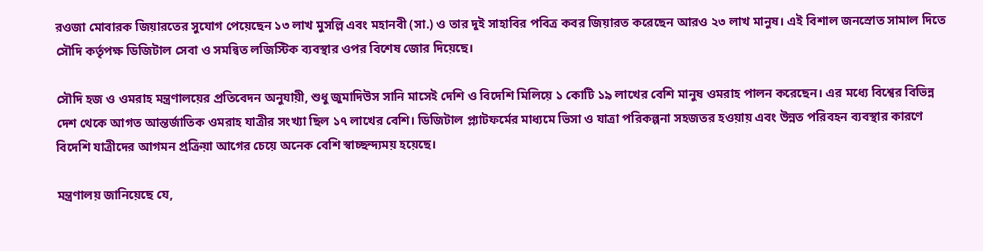রওজা মোবারক জিয়ারতের সুযোগ পেয়েছেন ১৩ লাখ মুসল্লি এবং মহানবী (সা.) ও তার দুই সাহাবির পবিত্র কবর জিয়ারত করেছেন আরও ২৩ লাখ মানুষ। এই বিশাল জনস্রোত সামাল দিতে সৌদি কর্তৃপক্ষ ডিজিটাল সেবা ও সমন্বিত লজিস্টিক ব্যবস্থার ওপর বিশেষ জোর দিয়েছে।

সৌদি হজ ও ওমরাহ মন্ত্রণালয়ের প্রতিবেদন অনুযায়ী, শুধু জুমাদিউস সানি মাসেই দেশি ও বিদেশি মিলিয়ে ১ কোটি ১৯ লাখের বেশি মানুষ ওমরাহ পালন করেছেন। এর মধ্যে বিশ্বের বিভিন্ন দেশ থেকে আগত আন্তর্জাতিক ওমরাহ যাত্রীর সংখ্যা ছিল ১৭ লাখের বেশি। ডিজিটাল প্ল্যাটফর্মের মাধ্যমে ভিসা ও যাত্রা পরিকল্পনা সহজতর হওয়ায় এবং উন্নত পরিবহন ব্যবস্থার কারণে বিদেশি যাত্রীদের আগমন প্রক্রিয়া আগের চেয়ে অনেক বেশি স্বাচ্ছন্দ্যময় হয়েছে।

মন্ত্রণালয় জানিয়েছে যে,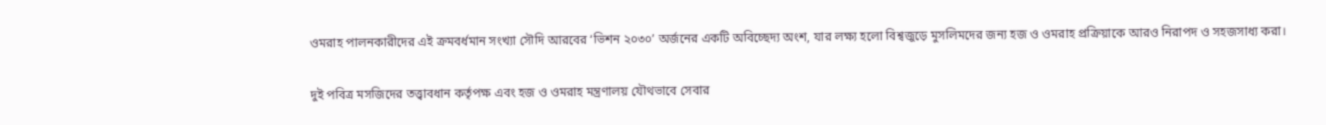ওমরাহ পালনকারীদের এই ক্রমবর্ধমান সংখ্যা সৌদি আরবের ‘ভিশন ২০৩০’ অর্জনের একটি অবিচ্ছেদ্য অংশ, যার লক্ষ্য হলো বিশ্বজুড়ে মুসলিমদের জন্য হজ ও ওমরাহ প্রক্রিয়াকে আরও নিরাপদ ও সহজসাধ্য করা।

দুই পবিত্র মসজিদের তত্ত্বাবধান কর্তৃপক্ষ এবং হজ ও ওমরাহ মন্ত্রণালয় যৌথভাবে সেবার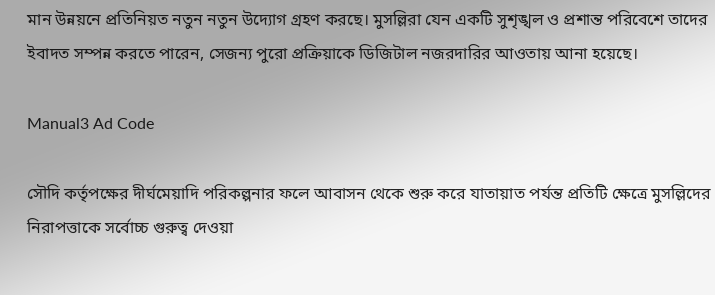মান উন্নয়নে প্রতিনিয়ত নতুন নতুন উদ্যোগ গ্রহণ করছে। মুসল্লিরা যেন একটি সুশৃঙ্খল ও প্রশান্ত পরিবেশে তাদের ইবাদত সম্পন্ন করতে পারেন, সেজন্য পুরো প্রক্রিয়াকে ডিজিটাল নজরদারির আওতায় আনা হয়েছে।

Manual3 Ad Code

সৌদি কর্তৃপক্ষের দীর্ঘমেয়াদি পরিকল্পনার ফলে আবাসন থেকে শুরু করে যাতায়াত পর্যন্ত প্রতিটি ক্ষেত্রে মুসল্লিদের নিরাপত্তাকে সর্বোচ্চ গুরুত্ব দেওয়া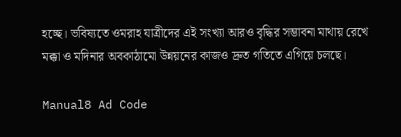হচ্ছে। ভবিষ্যতে ওমরাহ যাত্রীদের এই সংখ্যা আরও বৃদ্ধির সম্ভাবনা মাথায় রেখে মক্কা ও মদিনার অবকাঠামো উন্নয়নের কাজও দ্রুত গতিতে এগিয়ে চলছে।

Manual8 Ad Code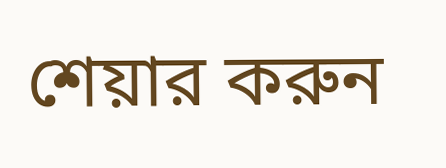শেয়ার করুন